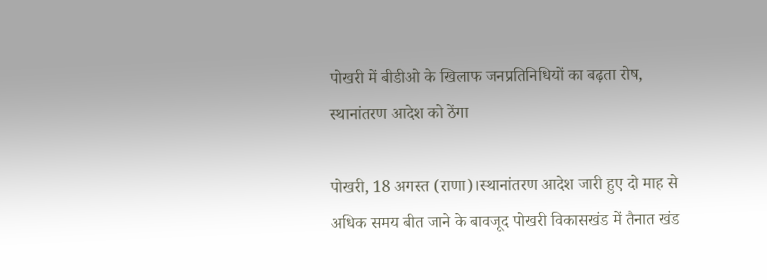पोखरी में बीडीओ के खिलाफ जनप्रतिनिधियों का बढ़ता रोष, स्थानांतरण आदेश को ठेंगा

पोखरी, 18 अगस्त (राणा)।स्थानांतरण आदेश जारी हुए दो माह से अधिक समय बीत जाने के बावजूद पोखरी विकासखंड में तैनात खंड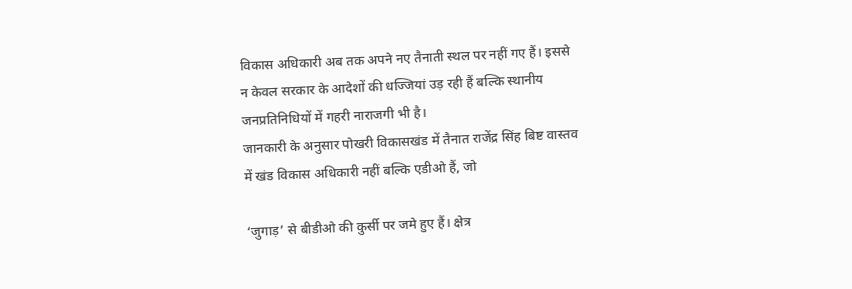विकास अधिकारी अब तक अपने नए तैनाती स्थल पर नहीं गए हैं। इससे न केवल सरकार के आदेशों की धज्जियां उड़ रही हैं बल्कि स्थानीय जनप्रतिनिधियों में गहरी नाराजगी भी है।
जानकारी के अनुसार पोखरी विकासखंड में तैनात राजेंद्र सिंह बिष्ट वास्तव में खंड विकास अधिकारी नहीं बल्कि एडीओ हैं, जो

‘जुगाड़’ से बीडीओ की कुर्सी पर जमे हुए हैं। क्षेत्र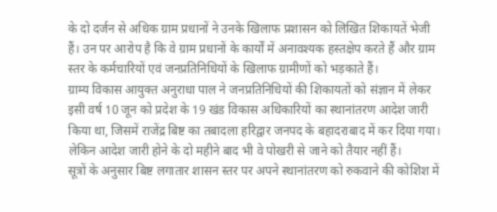के दो दर्जन से अधिक ग्राम प्रधानों ने उनके खिलाफ प्रशासन को लिखित शिकायतें भेजी हैं। उन पर आरोप है कि वे ग्राम प्रधानों के कार्यों में अनावश्यक हस्तक्षेप करते हैं और ग्राम स्तर के कर्मचारियों एवं जनप्रतिनिधियों के खिलाफ ग्रामीणों को भड़काते हैं।
ग्राम्य विकास आयुक्त अनुराधा पाल ने जनप्रतिनिधियों की शिकायतों को संज्ञान में लेकर इसी वर्ष 10 जून को प्रदेश के 19 खंड विकास अधिकारियों का स्थानांतरण आदेश जारी किया था, जिसमें राजेंद्र बिष्ट का तबादला हरिद्वार जनपद के बहादराबाद में कर दिया गया। लेकिन आदेश जारी होने के दो महीने बाद भी वे पोखरी से जाने को तैयार नहीं हैं।
सूत्रों के अनुसार बिष्ट लगातार शासन स्तर पर अपने स्थानांतरण को रुकवाने की कोशिश में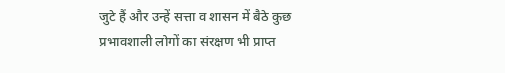जुटे हैं और उन्हें सत्ता व शासन में बैठे कुछ प्रभावशाली लोगों का संरक्षण भी प्राप्त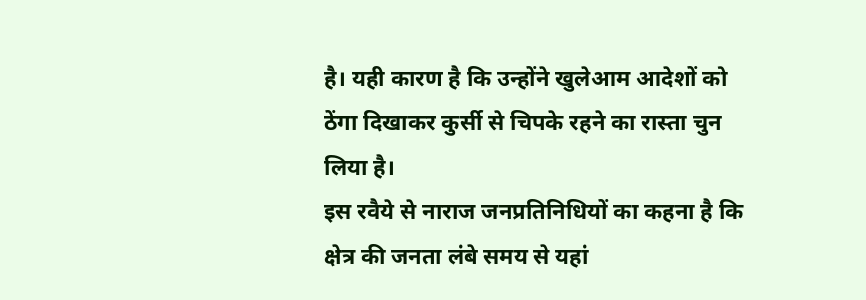है। यही कारण है कि उन्होंने खुलेआम आदेशों को ठेंगा दिखाकर कुर्सी से चिपके रहने का रास्ता चुन लिया है।
इस रवैये से नाराज जनप्रतिनिधियों का कहना है कि क्षेत्र की जनता लंबे समय से यहां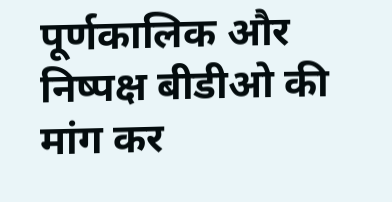पूर्णकालिक और निष्पक्ष बीडीओ की मांग कर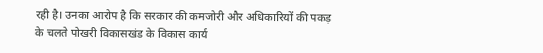रही है। उनका आरोप है कि सरकार की कमजोरी और अधिकारियों की पकड़ के चलते पोखरी विकासखंड के विकास कार्य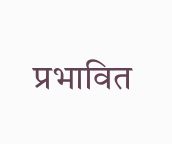प्रभावित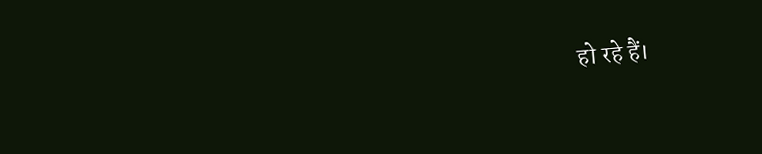हो रहे हैं।